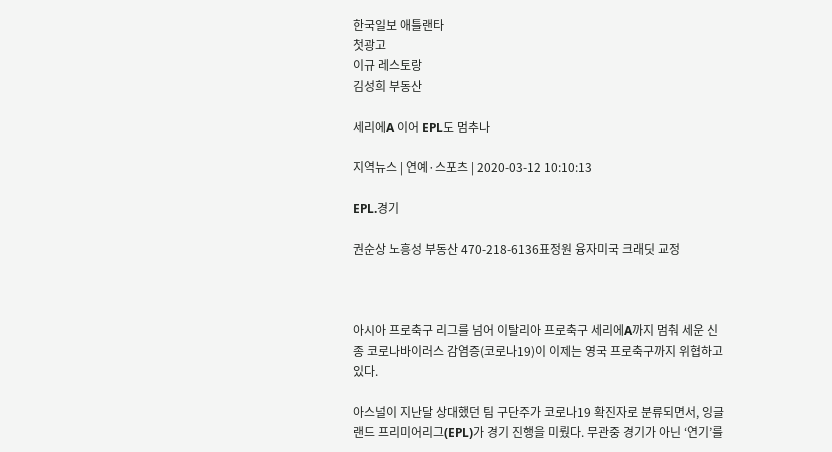한국일보 애틀랜타
첫광고
이규 레스토랑
김성희 부동산

세리에A 이어 EPL도 멈추나

지역뉴스 | 연예·스포츠 | 2020-03-12 10:10:13

EPL.경기

권순상 노흥성 부동산 470-218-6136표정원 융자미국 크래딧 교정



아시아 프로축구 리그를 넘어 이탈리아 프로축구 세리에A까지 멈춰 세운 신종 코로나바이러스 감염증(코로나19)이 이제는 영국 프로축구까지 위협하고 있다.

아스널이 지난달 상대했던 팀 구단주가 코로나19 확진자로 분류되면서, 잉글랜드 프리미어리그(EPL)가 경기 진행을 미뤘다. 무관중 경기가 아닌 ‘연기’를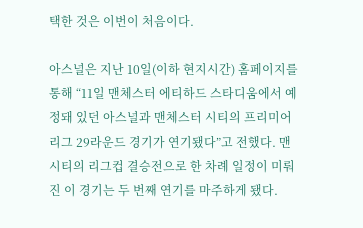택한 것은 이번이 처음이다.

아스널은 지난 10일(이하 현지시간) 홈페이지를 통해 “11일 맨체스터 에티하드 스타디움에서 예정돼 있던 아스널과 맨체스터 시티의 프리미어리그 29라운드 경기가 연기됐다”고 전했다. 맨시티의 리그컵 결승전으로 한 차례 일정이 미뤄진 이 경기는 두 번째 연기를 마주하게 됐다.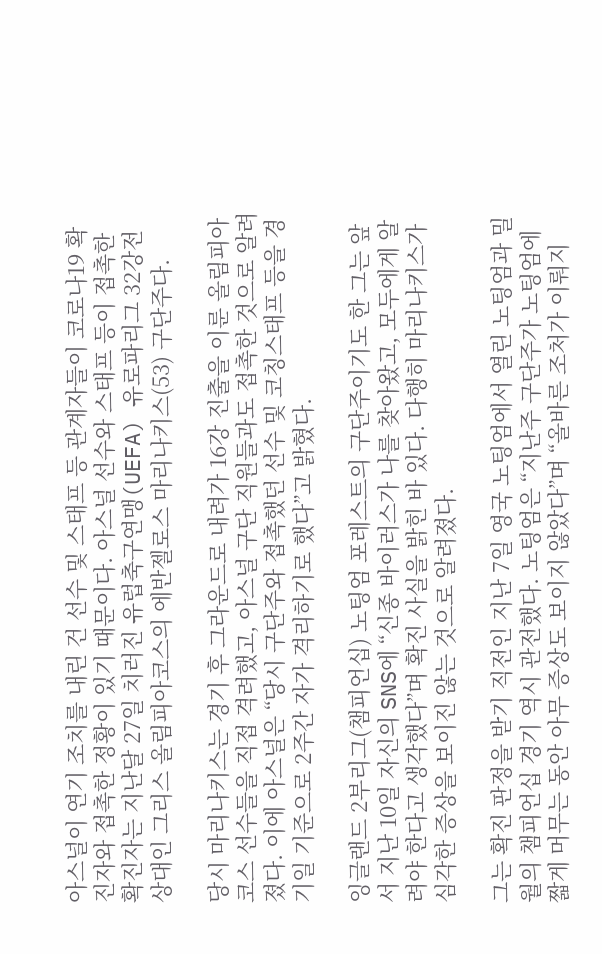아스널이 연기 조치를 내린 건 선수 및 스태프 등 관계자들이 코로나19 확진자와 접촉한 정황이 있기 때문이다. 아스널 선수와 스태프 등이 접촉한 확진자는 지난달 27일 치러진 유럽축구연맹(UEFA) 유로파리그 32강전 상대인 그리스 올림피아코스의 에반젤로스 마리나키스(53) 구단주다.

당시 마리나키스는 경기 후 그라운드로 내려가 16강 진출을 이룬 올림피아코스 선수들을 직접 격려했고, 아스널 구단 직원들과도 접촉한 것으로 알려졌다. 이에 아스널은 “당시 구단주와 접촉했던 선수 및 코칭스태프 등을 경기일 기준으로 2주간 자가 격리하기로 했다”고 밝혔다.

잉글랜드 2부리그(챔피언십) 노팅엄 포레스트의 구단주이기도 한 그는 앞서 지난 10일 자신의 SNS에 “신종 바이러스가 나를 찾아왔고, 모두에게 알려야 한다고 생각했다”며 확진 사실을 밝힌 바 있다. 다행히 마리나키스가 심각한 증상을 보이진 않는 것으로 알려졌다.

그는 확진 판정을 받기 직전인 지난 7일 영국 노팅엄에서 열린 노팅엄과 밀월의 챔피언십 경기 역시 관전했다. 노팅엄은 “지난주 구단주가 노팅엄에 짧게 머무는 동안 아무 증상도 보이지 않았다”며 “올바른 조처가 이뤄지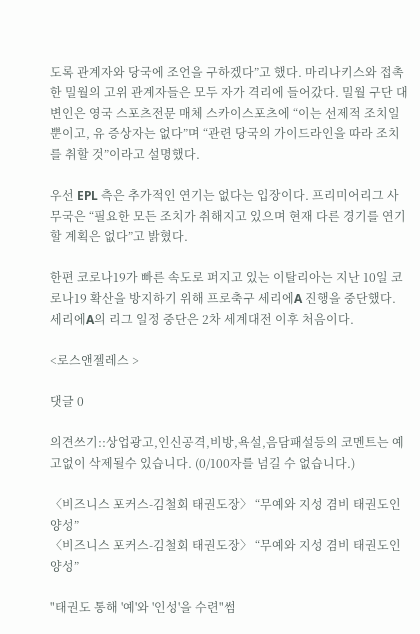도록 관계자와 당국에 조언을 구하겠다”고 했다. 마리나키스와 접촉한 밀월의 고위 관계자들은 모두 자가 격리에 들어갔다. 밀월 구단 대변인은 영국 스포츠전문 매체 스카이스포츠에 “이는 선제적 조치일 뿐이고, 유 증상자는 없다”며 “관련 당국의 가이드라인을 따라 조치를 취할 것”이라고 설명했다.

우선 EPL 측은 추가적인 연기는 없다는 입장이다. 프리미어리그 사무국은 “필요한 모든 조치가 취해지고 있으며 현재 다른 경기를 연기할 계획은 없다”고 밝혔다.

한편 코로나19가 빠른 속도로 퍼지고 있는 이탈리아는 지난 10일 코로나19 확산을 방지하기 위해 프로축구 세리에A 진행을 중단했다. 세리에A의 리그 일정 중단은 2차 세계대전 이후 처음이다.

<로스앤젤레스 >

댓글 0

의견쓰기::상업광고,인신공격,비방,욕설,음담패설등의 코멘트는 예고없이 삭제될수 있습니다. (0/100자를 넘길 수 없습니다.)

〈비즈니스 포커스-김철회 태권도장〉 “무예와 지성 겸비 태권도인 양성”
〈비즈니스 포커스-김철회 태권도장〉 “무예와 지성 겸비 태권도인 양성”

"태권도 통해 '예'와 '인성'을 수련"썸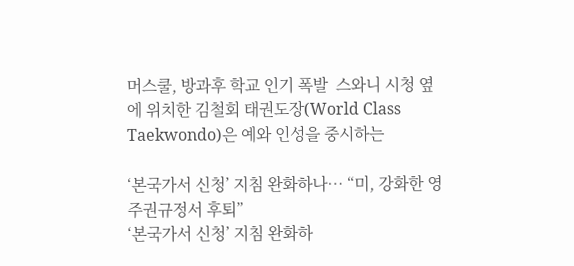머스쿨, 방과후 학교 인기 폭발  스와니 시청 옆에 위치한 김철회 태권도장(World Class Taekwondo)은 예와 인성을 중시하는

‘본국가서 신청’ 지침 완화하나… “미, 강화한 영주권규정서 후퇴”
‘본국가서 신청’ 지침 완화하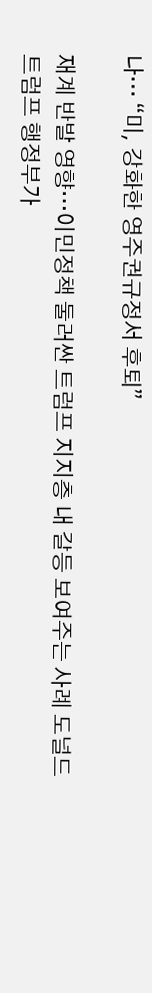나… “미, 강화한 영주권규정서 후퇴”

재계 반발 영향…이민정책 둘러싼 트럼프 지지층 내 갈등 보여주는 사례 도널드 트럼프 행정부가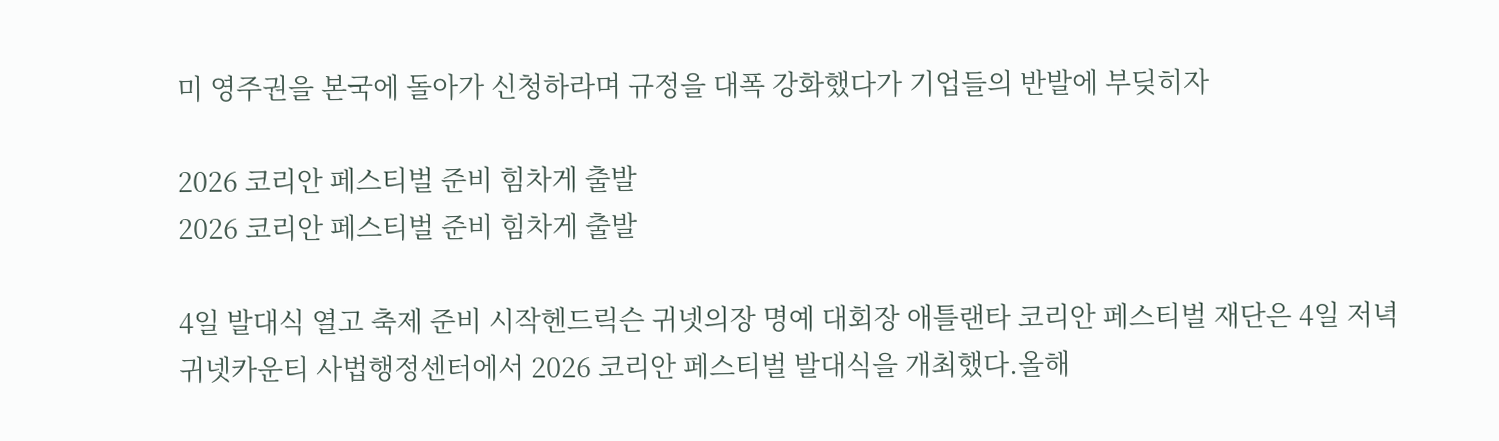미 영주권을 본국에 돌아가 신청하라며 규정을 대폭 강화했다가 기업들의 반발에 부딪히자

2026 코리안 페스티벌 준비 힘차게 출발
2026 코리안 페스티벌 준비 힘차게 출발

4일 발대식 열고 축제 준비 시작헨드릭슨 귀넷의장 명예 대회장 애틀랜타 코리안 페스티벌 재단은 4일 저녁 귀넷카운티 사법행정센터에서 2026 코리안 페스티벌 발대식을 개최했다.올해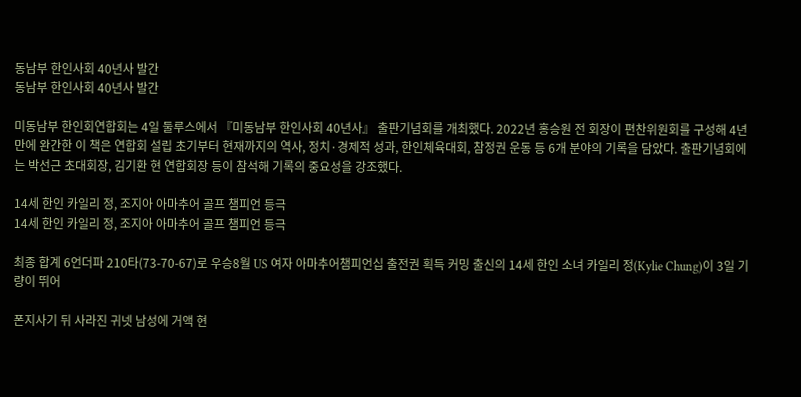동남부 한인사회 40년사 발간
동남부 한인사회 40년사 발간

미동남부 한인회연합회는 4일 둘루스에서 『미동남부 한인사회 40년사』 출판기념회를 개최했다. 2022년 홍승원 전 회장이 편찬위원회를 구성해 4년 만에 완간한 이 책은 연합회 설립 초기부터 현재까지의 역사, 정치·경제적 성과, 한인체육대회, 참정권 운동 등 6개 분야의 기록을 담았다. 출판기념회에는 박선근 초대회장, 김기환 현 연합회장 등이 참석해 기록의 중요성을 강조했다.

14세 한인 카일리 정, 조지아 아마추어 골프 챔피언 등극
14세 한인 카일리 정, 조지아 아마추어 골프 챔피언 등극

최종 합계 6언더파 210타(73-70-67)로 우승8월 US 여자 아마추어챔피언십 출전권 획득 커밍 출신의 14세 한인 소녀 카일리 정(Kylie Chung)이 3일 기량이 뛰어

폰지사기 뒤 사라진 귀넷 남성에 거액 현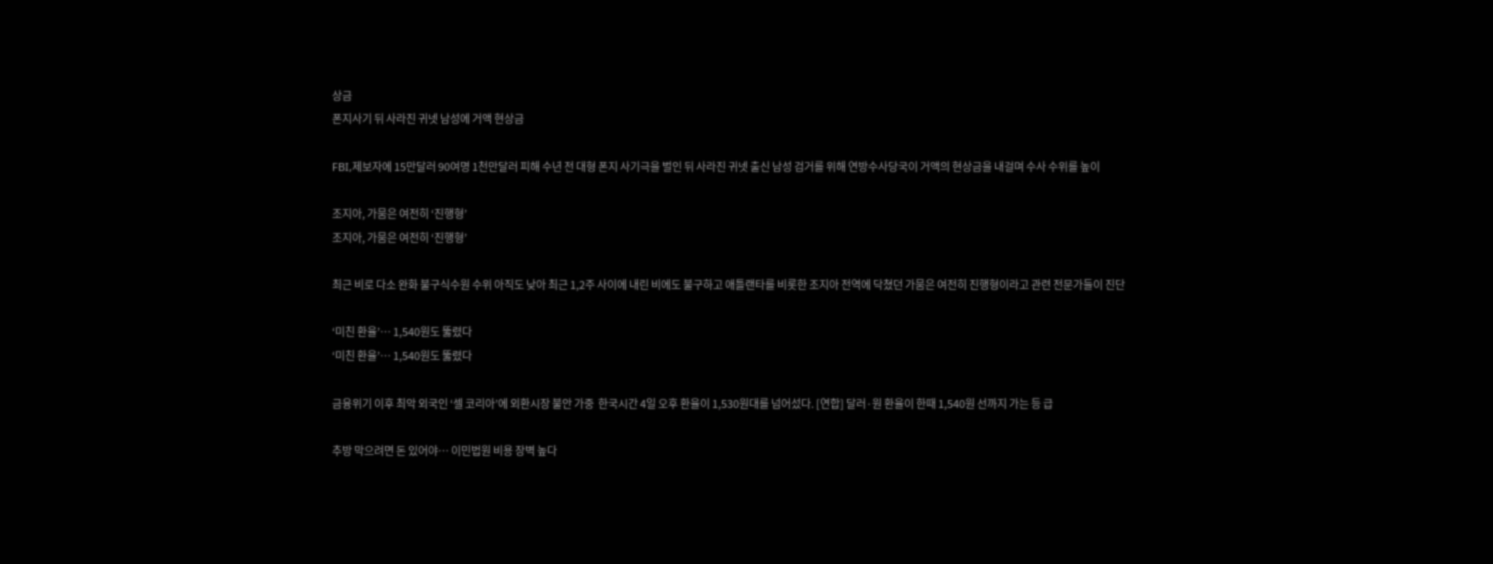상금
폰지사기 뒤 사라진 귀넷 남성에 거액 현상금

FBI,제보자에 15만달러 90여명 1천만달러 피해 수년 전 대형 폰지 사기극을 벌인 뒤 사라진 귀넷 출신 남성 검거를 위해 연방수사당국이 거액의 현상금을 내걸며 수사 수위를 높이

조지아, 가뭄은 여전히 ‘진행형’
조지아, 가뭄은 여전히 ‘진행형’

최근 비로 다소 완화 불구식수원 수위 아직도 낮아 최근 1,2주 사이에 내린 비에도 불구하고 애틀랜타를 비롯한 조지아 전역에 닥쳤던 가뭄은 여전히 진행형이라고 관련 전문가들이 진단

‘미친 환율’… 1,540원도 뚫렸다
‘미친 환율’… 1,540원도 뚫렸다

금융위기 이후 최악 외국인 ‘셀 코리아’에 외환시장 불안 가중  한국시간 4일 오후 환율이 1,530원대를 넘어섰다. [연합] 달러·원 환율이 한때 1,540원 선까지 가는 등 급

추방 막으려면 돈 있어야… 이민법원 비용 장벽 높다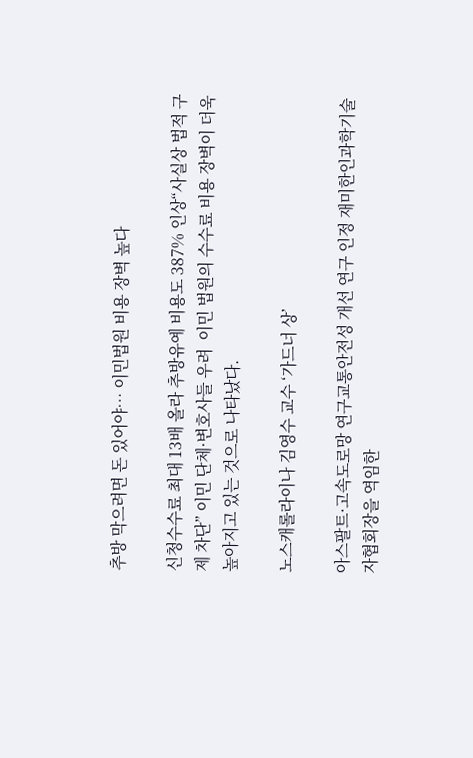추방 막으려면 돈 있어야… 이민법원 비용 장벽 높다

신청수수료 최대 13배 올라 추방유예 비용도 387% 인상“사실상 법적 구제 차단” 이민 단체·변호사들 우려  이민 법원의 수수료 비용 장벽이 더욱 높아지고 있는 것으로 나타났다.

노스캐롤라이나 김영수 교수 ‘가드너 상’

아스팔트·고속도로망 연구교통안전성 개선 연구 인정 재미한인과학기술자협회장을 역임한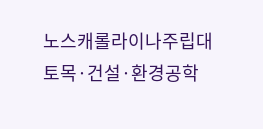노스캐롤라이나주립대 토목·건설·환경공학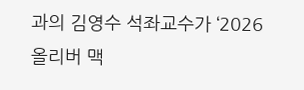과의 김영수 석좌교수가 ‘2026 올리버 맥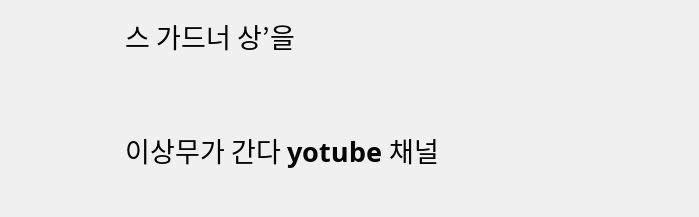스 가드너 상’을

이상무가 간다 yotube 채널